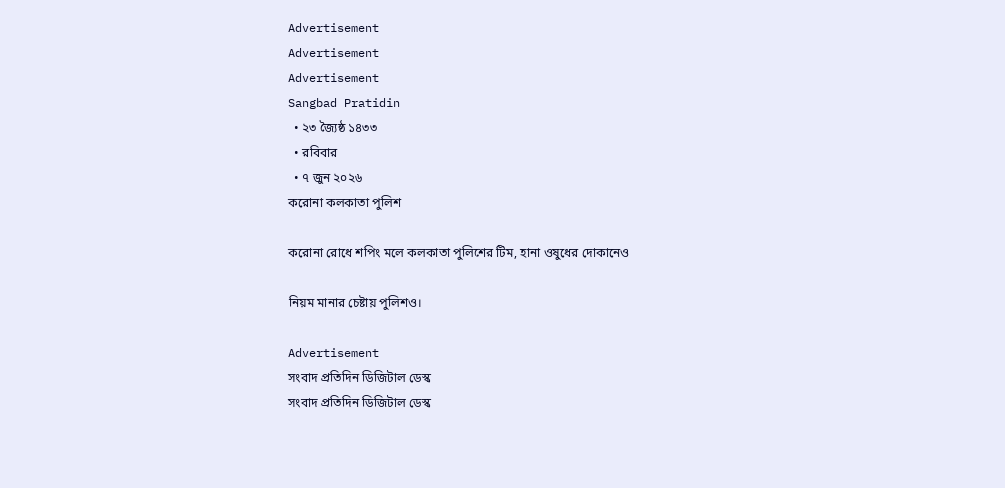Advertisement
Advertisement
Advertisement
Sangbad Pratidin
  • ২৩ জ্যৈষ্ঠ ১৪৩৩
  • রবিবার
  • ৭ জুন ২০২৬
করোনা কলকাতা পুলিশ

করোনা রোধে শপিং মলে কলকাতা পুলিশের টিম, হানা ওষুধের দোকানেও

নিয়ম মানার চেষ্টায় পুলিশও।

Advertisement
সংবাদ প্রতিদিন ডিজিটাল ডেস্ক
সংবাদ প্রতিদিন ডিজিটাল ডেস্ক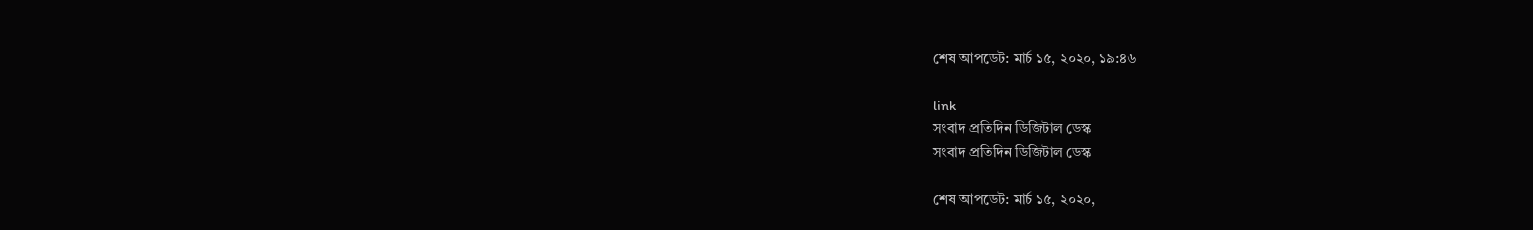শেষ আপডেট: মার্চ ১৫, ২০২০, ১৯:৪৬

link
সংবাদ প্রতিদিন ডিজিটাল ডেস্ক
সংবাদ প্রতিদিন ডিজিটাল ডেস্ক

শেষ আপডেট: মার্চ ১৫, ২০২০,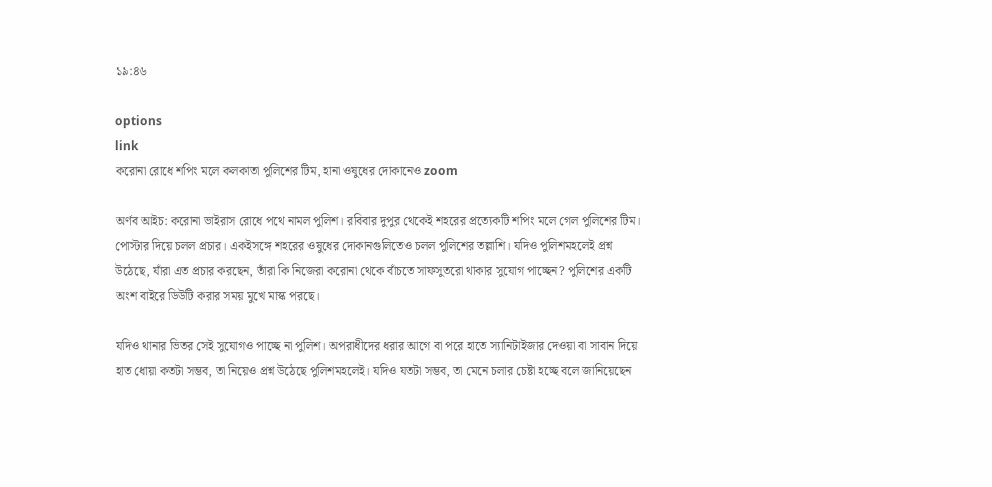১৯:৪৬

options
link
করোনা রোধে শপিং মলে কলকাতা পুলিশের টিম, হানা ওষুধের দোকানেও zoom

অর্ণব আইচ: করোনা ভাইরাস রোধে পথে নামল পুলিশ। রবিবার দুপুর থেকেই শহরের প্রত্যেকটি শপিং মলে গেল পুলিশের টিম। পোস্টার দিয়ে চলল প্রচার। একইসঙ্গে শহরের ওষুধের দোকানগুলিতেও চলল পুলিশের তল্লাশি। যদিও পুলিশমহলেই প্রশ্ন উঠেছে, যাঁরা এত প্রচার করছেন, তাঁরা কি নিজেরা করোনা থেকে বাঁচতে সাফসুতরো থাকার সুযোগ পাচ্ছেন? পুলিশের একটি অংশ বাইরে ডিউটি করার সময় মুখে মাস্ক পরছে।

যদিও থানার ভিতর সেই সুযোগও পাচ্ছে না পুলিশ। অপরাধীদের ধরার আগে বা পরে হাতে স্যানিটাইজার দেওয়া বা সাবান দিয়ে হাত ধোয়া কতটা সম্ভব, তা নিয়েও প্রশ্ন উঠেছে পুলিশমহলেই। যদিও যতটা সম্ভব, তা মেনে চলার চেষ্টা হচ্ছে বলে জানিয়েছেন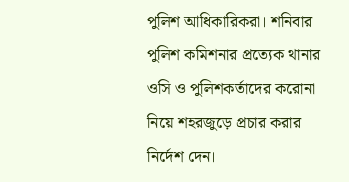পুলিশ আধিকারিকরা। শনিবার পুলিশ কমিশনার প্রত্যেক থানার ওসি ও পুলিশকর্তাদের করোনা নিয়ে শহরজুড়ে প্রচার করার নির্দেশ দেন।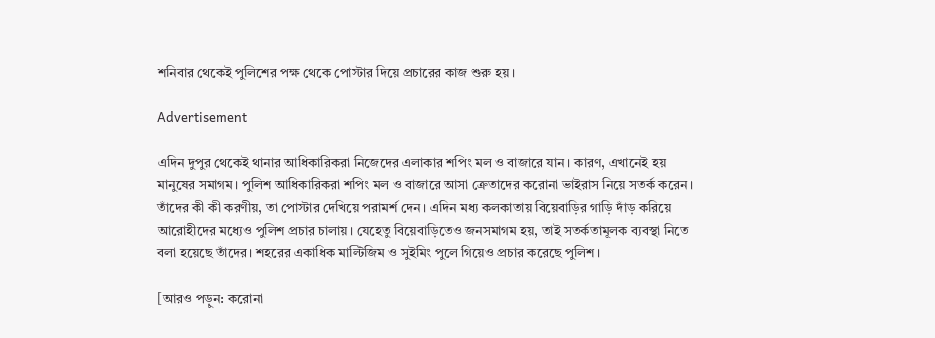শনিবার থেকেই পুলিশের পক্ষ থেকে পোস্টার দিয়ে প্রচারের কাজ শুরু হয়।

Advertisement

এদিন দুপুর থেকেই থানার আধিকারিকরা নিজেদের এলাকার শপিং মল ও বাজারে যান। কারণ, এখানেই হয় মানুষের সমাগম। পুলিশ আধিকারিকরা শপিং মল ও বাজারে আসা ক্রেতাদের করোনা ভাইরাস নিয়ে সতর্ক করেন। তাঁদের কী কী করণীয়, তা পোস্টার দেখিয়ে পরামর্শ দেন। এদিন মধ্য কলকাতায় বিয়েবাড়ির গাড়ি দাঁড় করিয়ে আরোহীদের মধ্যেও পুলিশ প্রচার চালায়। যেহেতু বিয়েবাড়িতেও জনসমাগম হয়, তাই সতর্কতামূলক ব্যবস্থা নিতে বলা হয়েছে তাঁদের। শহরের একাধিক মাল্টিজিম ও সুইমিং পুলে গিয়েও প্রচার করেছে পুলিশ।

[আরও পড়ুন: করোনা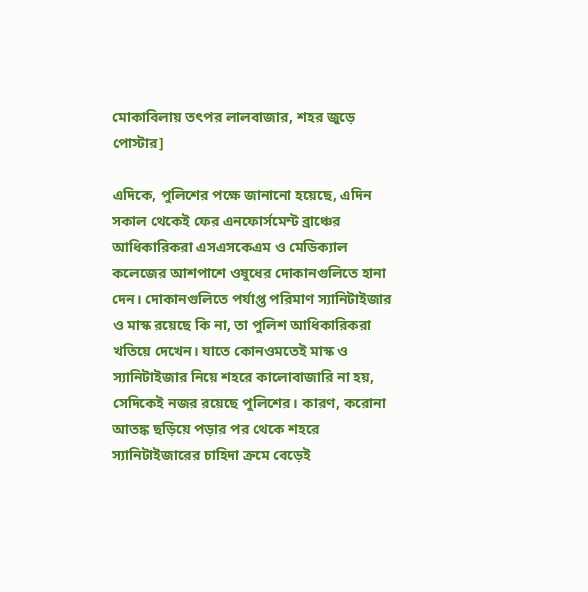মোকাবিলায় তৎপর লালবাজার, শহর জুড়ে পোস্টার]

এদিকে, পুলিশের পক্ষে জানানো হয়েছে, এদিন সকাল থেকেই ফের এনফোর্সমেন্ট ব্রাঞ্চের আধিকারিকরা এসএসকেএম ও মেডিক্যাল কলেজের আশপাশে ওষুধের দোকানগুলিতে হানা দেন। দোকানগুলিতে পর্যাপ্ত পরিমাণ স্যানিটাইজার ও মাস্ক রয়েছে কি না, তা পুলিশ আধিকারিকরা খতিয়ে দেখেন। যাতে কোনওমতেই মাস্ক ও স্যানিটাইজার নিয়ে শহরে কালোবাজারি না হয়, সেদিকেই নজর রয়েছে পুলিশের। কারণ, করোনা আতঙ্ক ছড়িয়ে পড়ার পর থেকে শহরে স্যানিটাইজারের চাহিদা ক্রমে বেড়েই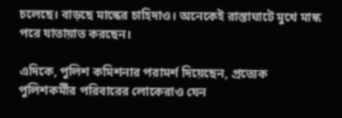চলেছে। বাড়ছে মাস্কের চাহিদাও। অনেকেই রাস্তাঘাটে মুখে মাস্ক পরে যাতায়াত করছেন।

এদিকে, পুলিশ কমিশনার পরামর্শ দিয়েছেন, প্রত্যেক পুলিশকর্মীর পরিবারের লোকেরাও যেন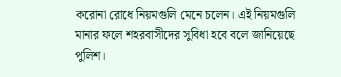করোনা রোধে নিয়মগুলি মেনে চলেন। এই নিয়মগুলি মানার ফলে শহরবাসীদের সুবিধা হবে বলে জানিয়েছে পুলিশ।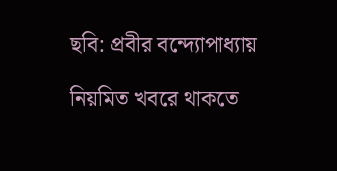ছবি: প্রবীর বন্দ্যোপাধ্যায়

নিয়মিত খবরে থাকতে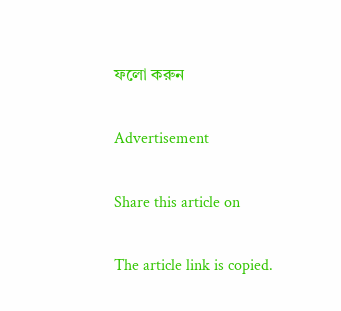ফলো করুন

Advertisement

Share this article on

The article link is copied.